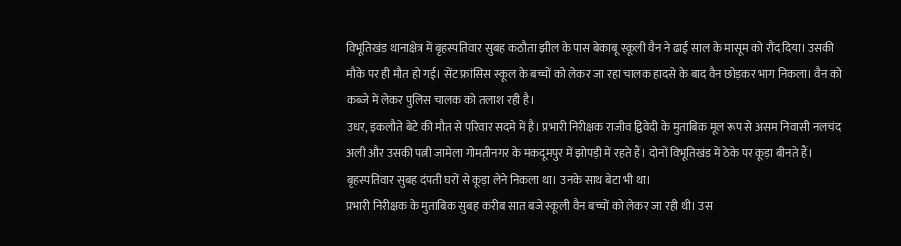विभूतिखंड थानाक्षेत्र में बृहस्पतिवार सुबह कठौता झील के पास बेकाबू स्कूली वैन ने ढाई साल के मासूम को रौंद दिया। उसकी मौके पर ही मौत हो गई। सेंट फ्रांसिस स्कूल के बच्चों को लेकर जा रहा चालक हादसे के बाद वैन छोड़कर भाग निकला। वैन को कब्जे में लेकर पुलिस चालक को तलाश रही है।
उधर, इकलौते बेटे की मौत से परिवार सदमे में है। प्रभारी निरीक्षक राजीव द्विवेदी के मुताबिक मूल रूप से असम निवासी नलचंद अली और उसकी पत्नी जामेला गोमतीनगर के मकदूमपुर में झोपड़ी में रहते हैं। दोनों विभूतिखंड में ठेके पर कूड़ा बीनते हैं। बृहस्पतिवार सुबह दंपती घरों से कूड़ा लेने निकला था। उनके साथ बेटा भी था।
प्रभारी निरीक्षक के मुताबिक सुबह करीब सात बजे स्कूली वैन बच्चों को लेकर जा रही थी। उस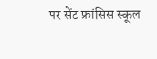पर सेंट फ्रांसिस स्कूल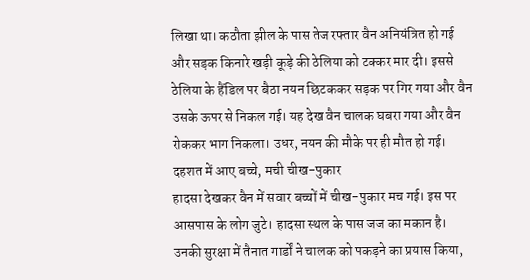लिखा था। कठौता झील के पास तेज रफ्तार वैन अनियंत्रित हो गई और सड़क किनारे खड़ी कूड़े की ठेलिया को टक्कर मार दी। इससे ठेलिया के हैंडिल पर बैठा नयन छिटककर सड़क पर गिर गया और वैन उसके ऊपर से निकल गई। यह देख वैन चालक घबरा गया और वैन रोककर भाग निकला। उधर, नयन की मौके पर ही मौत हो गई।
दहशत में आए बच्चे, मची चीख-पुकार
हादसा देखकर वैन में सवार बच्चों में चीख-पुकार मच गई। इस पर आसपास के लोग जुटे। हादसा स्थल के पास जज का मकान है। उनकी सुरक्षा में तैनात गार्डों ने चालक को पकड़ने का प्रयास किया,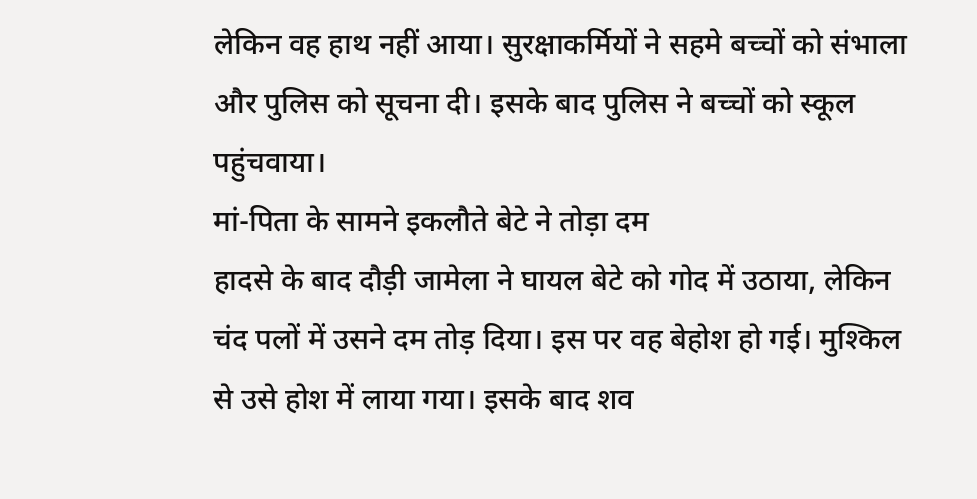लेकिन वह हाथ नहीं आया। सुरक्षाकर्मियों ने सहमे बच्चों को संभाला और पुलिस को सूचना दी। इसके बाद पुलिस ने बच्चों को स्कूल पहुंचवाया।
मां-पिता के सामने इकलौते बेटे ने तोड़ा दम
हादसे के बाद दौड़ी जामेला ने घायल बेटे को गोद में उठाया, लेकिन चंद पलों में उसने दम तोड़ दिया। इस पर वह बेहोश हो गई। मुश्किल से उसे होश में लाया गया। इसके बाद शव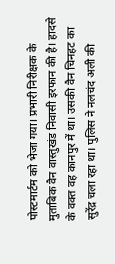पोस्टमार्टम को भेजा गया। प्रभारी निरीक्षक के मुताबिक वैन वास्तुखंड निवासी इरफान की है। हादसे के वक्त वह कानपुर में था। उसकी वैन चिनहट का सुरेंद्र चला रहा था। पुलिस ने नलचंद अली की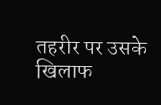तहरीर पर उसके खिलाफ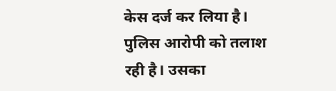केस दर्ज कर लिया है। पुलिस आरोपी को तलाश रही है। उसका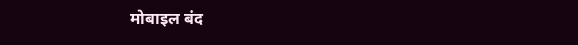मोबाइल बंद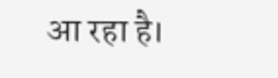आ रहा है।